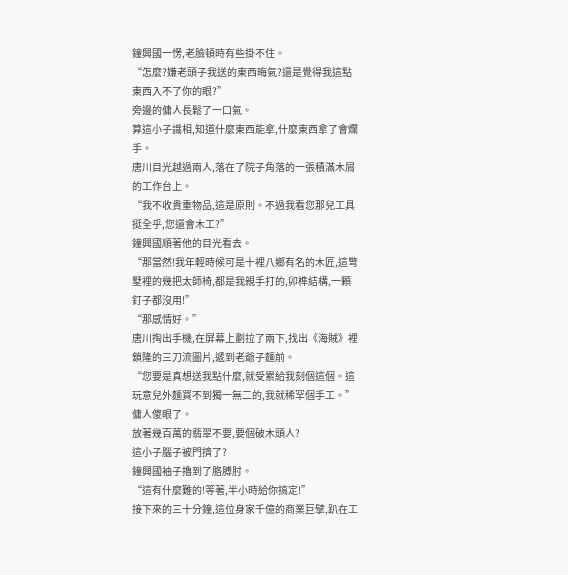鐘興國一愣,老臉頓時有些掛不住。
“怎麼?嫌老頭子我送的東西晦氣?還是覺得我這點東西入不了你的眼?”
旁邊的傭人長鬆了一口氣。
算這小子識相,知道什麼東西能拿,什麼東西拿了會爛手。
唐川目光越過兩人,落在了院子角落的一張積滿木屑的工作台上。
“我不收貴重物品,這是原則。不過我看您那兒工具挺全乎,您還會木工?”
鐘興國順著他的目光看去。
“那當然!我年輕時候可是十裡八鄉有名的木匠,這彆墅裡的幾把太師椅,都是我親手打的,卯榫結構,一顆釘子都沒用!”
“那感情好。”
唐川掏出手機,在屏幕上劃拉了兩下,找出《海賊》裡鎖隆的三刀流圖片,遞到老爺子麵前。
“您要是真想送我點什麼,就受累給我刻個這個。這玩意兒外麵買不到獨一無二的,我就稀罕個手工。”
傭人傻眼了。
放著幾百萬的翡翠不要,要個破木頭人?
這小子腦子被門擠了?
鐘興國袖子擼到了胳膊肘。
“這有什麼難的!等著,半小時給你搞定!”
接下來的三十分鐘,這位身家千億的商業巨擘,趴在工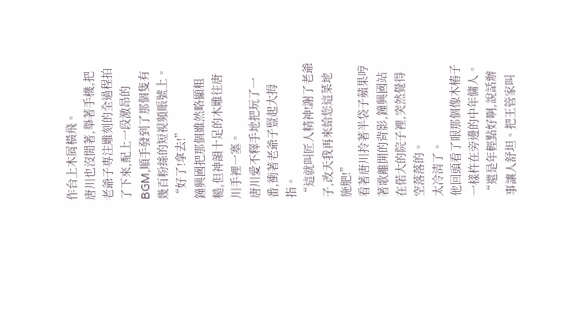作台上木屑橫飛。
唐川也沒閒著,舉著手機,把老爺子專注雕刻的全過程拍了下來,配上一段激昂的BGM,順手發到了那個隻有幾百粉絲的短視頻賬號上。
“好了!拿去!”
鐘興國把那個雖然略顯粗糙,但神韻十足的木雕往唐川手裡一塞。
唐川愛不釋手地把玩了一番,衝著老爺子豎起大拇指。
“這就叫匠人精神!謝了老爺子,改天我再來給您這菜地施肥!”
看著唐川拎著半袋子蘋果哼著歌離開的背影,鐘興國站在偌大的院子裡,突然覺得空落落的。
太冷清了。
他回頭看了眼那個像木樁子一樣杵在旁邊的中年傭人。
“還是年輕點好啊,說話辦事讓人舒坦。把王管家叫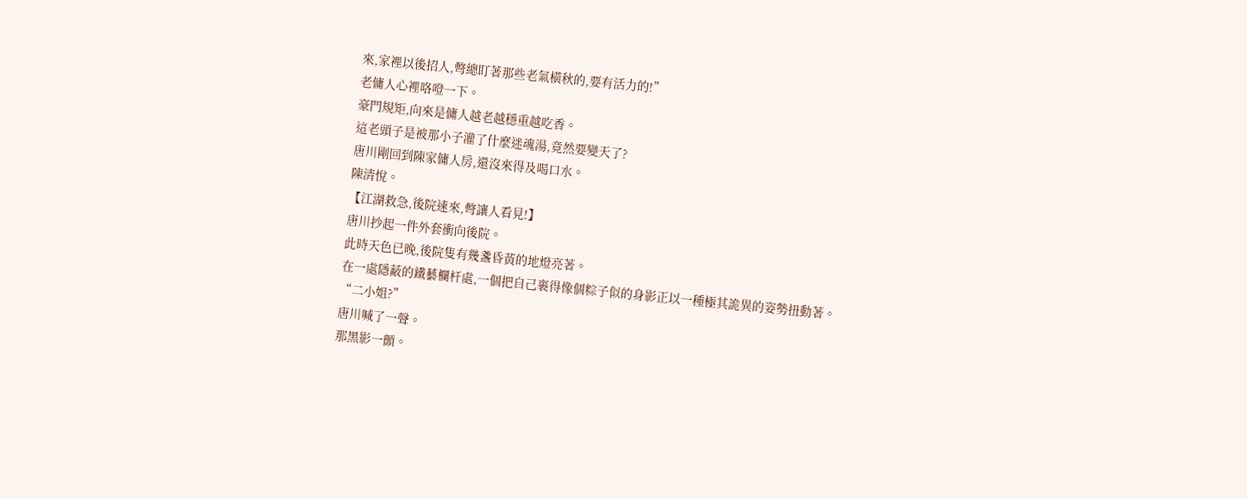來,家裡以後招人,彆總盯著那些老氣橫秋的,要有活力的!”
老傭人心裡咯噔一下。
豪門規矩,向來是傭人越老越穩重越吃香。
這老頭子是被那小子灌了什麼迷魂湯,竟然要變天了?
唐川剛回到陳家傭人房,還沒來得及喝口水。
陳清悅。
【江湖救急,後院速來,彆讓人看見!】
唐川抄起一件外套衝向後院。
此時天色已晚,後院隻有幾盞昏黃的地燈亮著。
在一處隱蔽的鐵藝欄杆處,一個把自己裹得像個粽子似的身影正以一種極其詭異的姿勢扭動著。
“二小姐?”
唐川喊了一聲。
那黑影一顫。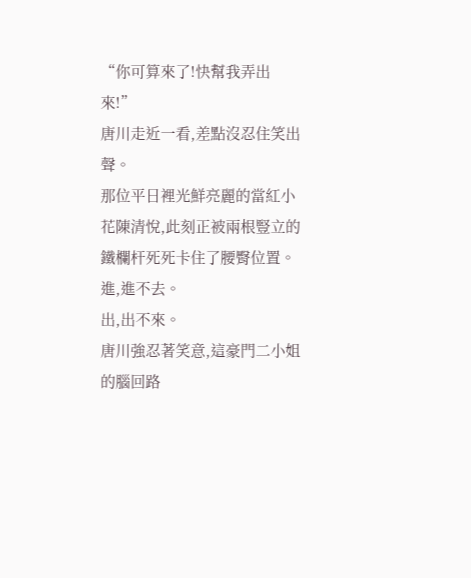“你可算來了!快幫我弄出來!”
唐川走近一看,差點沒忍住笑出聲。
那位平日裡光鮮亮麗的當紅小花陳清悅,此刻正被兩根豎立的鐵欄杆死死卡住了腰臀位置。
進,進不去。
出,出不來。
唐川強忍著笑意,這豪門二小姐的腦回路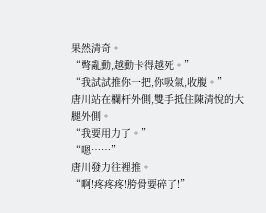果然清奇。
“彆亂動,越動卡得越死。”
“我試試推你一把,你吸氣,收腹。”
唐川站在欄杆外側,雙手抵住陳清悅的大腿外側。
“我要用力了。”
“嗯……”
唐川發力往裡推。
“啊!疼疼疼!胯骨要碎了!”